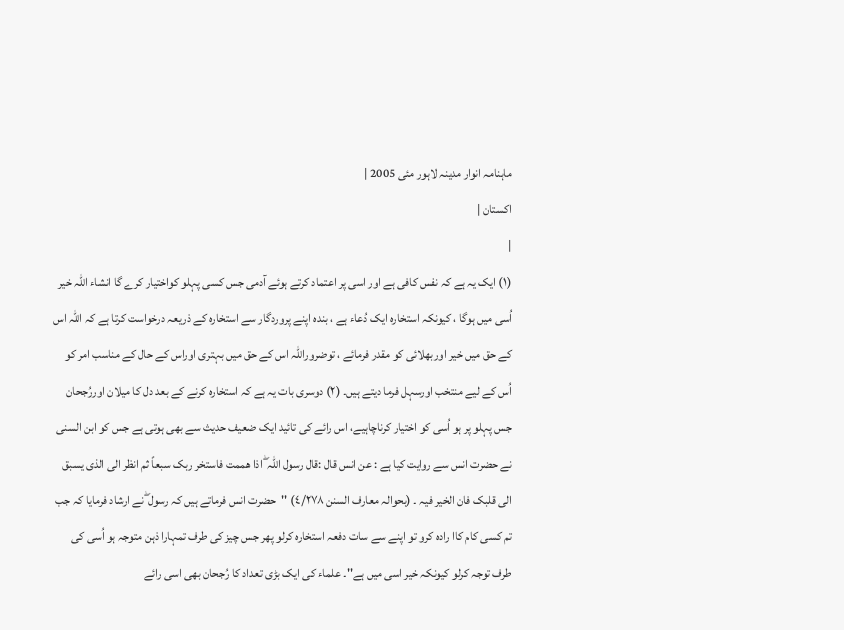ماہنامہ انوار مدینہ لاہور مئی 2005 |
اكستان |
|
(١) ایک یہ ہے کہ نفس کافی ہے اور اسی پر اعتماد کرتے ہوئے آدمی جس کسی پہلو کواختیار کرے گا انشاء اللہ خیر اُسی میں ہوگا ، کیونکہ استخارہ ایک دُعاء ہے ، بندہ اپنے پروردگار سے استخارہ کے ذریعہ درخواست کرتا ہے کہ اللہ اس کے حق میں خیر اوربھلائی کو مقدر فرمائے ، توضروراللہ اس کے حق میں بہتری اوراس کے حال کے مناسب امر کو اُس کے لیے منتخب اورسہل فرما دیتے ہیں۔ (٢) دوسری بات یہ ہے کہ استخارہ کرنے کے بعد دل کا میلان اوررُجحان جس پہلو پر ہو اُسی کو اختیار کرناچاہیے، اس رائے کی تائید ایک ضعیف حدیث سے بھی ہوتی ہے جس کو ابن السنی نے حضرت انس سے روایت کیا ہے : عن انس قال :قال رسول اللّٰہ ۖ اذا ھممت فاستخر ربک سبعاً ثم انظر الی الذی یسبق الی قلبک فان الخیر فیہ ۔ (بحوالہ معارف السنن ٤/٢٧٨) ''حضرت انس فرماتے ہیں کہ رسول ۖ نے ارشاد فرمایا کہ جب تم کسی کام کاا رادہ کرو تو اپنے سے سات دفعہ استخارہ کرلو پھر جس چیز کی طرف تمہارا ذہن متوجہ ہو اُسی کی طرف توجہ کرلو کیونکہ خیر اسی میں ہے''۔ علماء کی ایک بڑی تعداد کا رُجحان بھی اسی رائے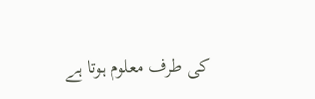کی طرف معلوم ہوتا ہے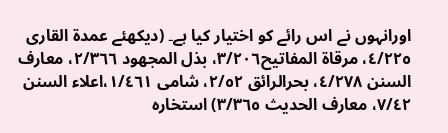اورانہوں نے اس رائے کو اختیار کیا ہے۔ (دیکھئے عمدة القاری ٤/٢٢٥، مرقاة المفاتیح٣/٢٠٦، بذل المجھود ٢/٣٦٦، معارف السنن ٤/٢٧٨، بحرالرائق ٢/٥٢، شامی ١/٤٦١،اعلاء السنن ٧/٤٢، معارف الحدیث ٣/٣٦٥) استخارہ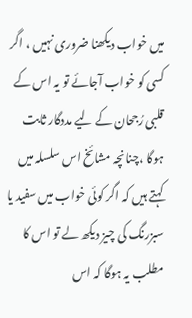میں خواب دیکھنا ضروری نہیں ، اگر کسی کو خواب آجائے تو یہ اس کے قلبی رُجحان کے لیے مددگار ثابت ہوگا ،چنانچہ مشائخ اس سلسلہ میں کہتے ہیں کہ اگر کوئی خواب میں سفید یا سبزرنگ کی چیز دیکھ لے تو اس کا مطلب یہ ہوگا کہ اس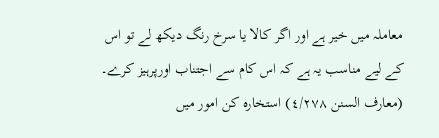معاملہ میں خیر ہے اور اگر کالا یا سرخ رنگ دیکھ لے تو اس کے لیے مناسب یہ ہے کہ اس کام سے اجتناب اورپرہیز کرے۔ (معارف السنن ٤/٢٧٨) استخارہ کن امور میں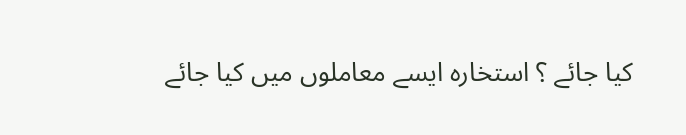کیا جائے ؟ استخارہ ایسے معاملوں میں کیا جائے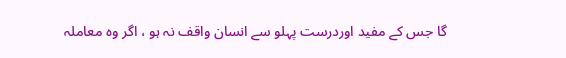گا جس کے مفید اوردرست پہلو سے انسان واقف نہ ہو ، اگر وہ معاملہ